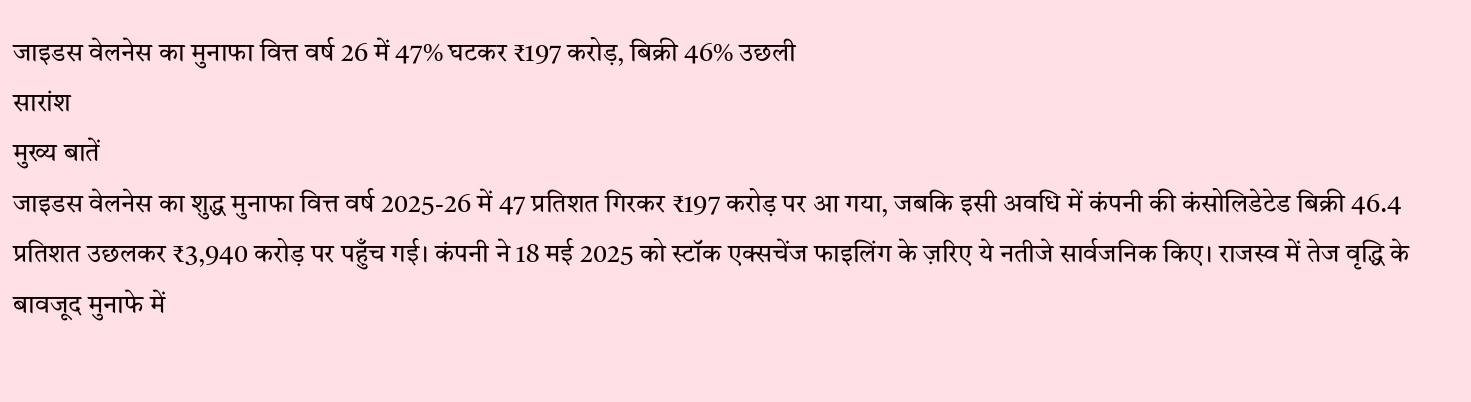जाइडस वेलनेस का मुनाफा वित्त वर्ष 26 में 47% घटकर ₹197 करोड़, बिक्री 46% उछली
सारांश
मुख्य बातें
जाइडस वेलनेस का शुद्ध मुनाफा वित्त वर्ष 2025-26 में 47 प्रतिशत गिरकर ₹197 करोड़ पर आ गया, जबकि इसी अवधि में कंपनी की कंसोलिडेटेड बिक्री 46.4 प्रतिशत उछलकर ₹3,940 करोड़ पर पहुँच गई। कंपनी ने 18 मई 2025 को स्टॉक एक्सचेंज फाइलिंग के ज़रिए ये नतीजे सार्वजनिक किए। राजस्व में तेज वृद्धि के बावजूद मुनाफे में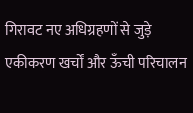गिरावट नए अधिग्रहणों से जुड़े एकीकरण खर्चों और ऊँची परिचालन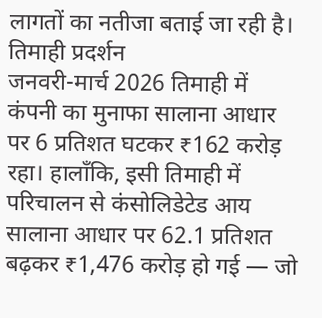लागतों का नतीजा बताई जा रही है।
तिमाही प्रदर्शन
जनवरी-मार्च 2026 तिमाही में कंपनी का मुनाफा सालाना आधार पर 6 प्रतिशत घटकर ₹162 करोड़ रहा। हालाँकि, इसी तिमाही में परिचालन से कंसोलिडेटेड आय सालाना आधार पर 62.1 प्रतिशत बढ़कर ₹1,476 करोड़ हो गई — जो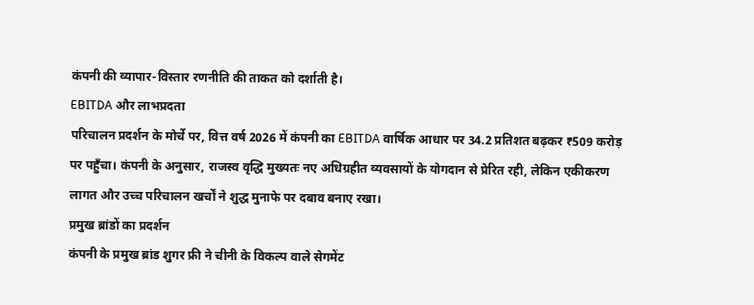कंपनी की व्यापार-विस्तार रणनीति की ताकत को दर्शाती है।
EBITDA और लाभप्रदता
परिचालन प्रदर्शन के मोर्चे पर, वित्त वर्ष 2026 में कंपनी का EBITDA वार्षिक आधार पर 34.2 प्रतिशत बढ़कर ₹509 करोड़ पर पहुँचा। कंपनी के अनुसार, राजस्व वृद्धि मुख्यतः नए अधिग्रहीत व्यवसायों के योगदान से प्रेरित रही, लेकिन एकीकरण लागत और उच्च परिचालन खर्चों ने शुद्ध मुनाफे पर दबाव बनाए रखा।
प्रमुख ब्रांडों का प्रदर्शन
कंपनी के प्रमुख ब्रांड शुगर फ्री ने चीनी के विकल्प वाले सेगमेंट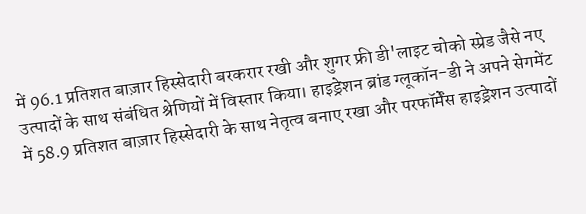में 96.1 प्रतिशत बाज़ार हिस्सेदारी बरकरार रखी और शुगर फ्री डी'लाइट चोको स्प्रेड जैसे नए उत्पादों के साथ संबंधित श्रेणियों में विस्तार किया। हाइड्रेशन ब्रांड ग्लूकॉन-डी ने अपने सेगमेंट में 58.9 प्रतिशत बाज़ार हिस्सेदारी के साथ नेतृत्व बनाए रखा और परफॉर्मेंस हाइड्रेशन उत्पादों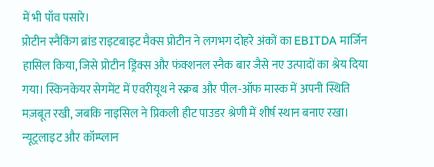में भी पाँव पसारे।
प्रोटीन स्नैकिंग ब्रांड राइटबाइट मैक्स प्रोटीन ने लगभग दोहरे अंकों का EBITDA मार्जिन हासिल किया, जिसे प्रोटीन ड्रिंक्स और फंक्शनल स्नैक बार जैसे नए उत्पादों का श्रेय दिया गया। स्किनकेयर सेगमेंट में एवरीयूथ ने स्क्रब और पील-ऑफ मास्क में अपनी स्थिति मज़बूत रखी, जबकि नाइसिल ने प्रिकली हीट पाउडर श्रेणी में शीर्ष स्थान बनाए रखा।
न्यूट्रलाइट और कॉम्प्लान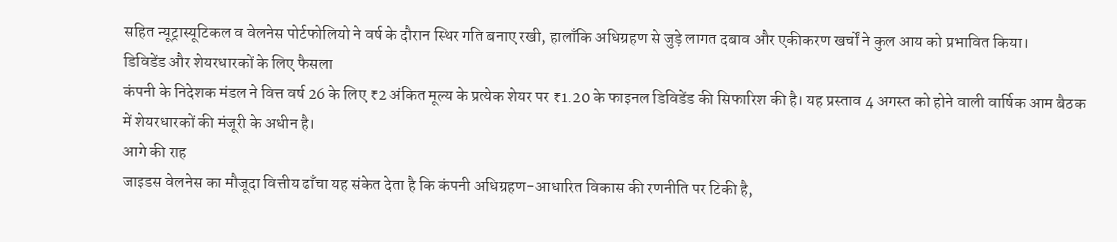सहित न्यूट्रास्यूटिकल व वेलनेस पोर्टफोलियो ने वर्ष के दौरान स्थिर गति बनाए रखी, हालाँकि अधिग्रहण से जुड़े लागत दबाव और एकीकरण खर्चों ने कुल आय को प्रभावित किया।
डिविडेंड और शेयरधारकों के लिए फैसला
कंपनी के निदेशक मंडल ने वित्त वर्ष 26 के लिए ₹2 अंकित मूल्य के प्रत्येक शेयर पर ₹1.20 के फाइनल डिविडेंड की सिफारिश की है। यह प्रस्ताव 4 अगस्त को होने वाली वार्षिक आम बैठक में शेयरधारकों की मंजूरी के अधीन है।
आगे की राह
जाइडस वेलनेस का मौजूदा वित्तीय ढाँचा यह संकेत देता है कि कंपनी अधिग्रहण-आधारित विकास की रणनीति पर टिकी है,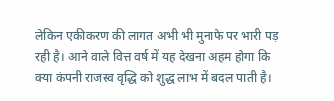लेकिन एकीकरण की लागत अभी भी मुनाफे पर भारी पड़ रही है। आने वाले वित्त वर्ष में यह देखना अहम होगा कि क्या कंपनी राजस्व वृद्धि को शुद्ध लाभ में बदल पाती है।